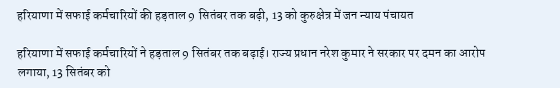हरियाणा में सफाई कर्मचारियों की हड़ताल 9 सितंबर तक बढ़ी, 13 को कुरुक्षेत्र में जन न्याय पंचायत

हरियाणा में सफाई कर्मचारियों ने हड़ताल 9 सितंबर तक बढ़ाई। राज्य प्रधान नरेश कुमार ने सरकार पर दमन का आरोप लगाया, 13 सितंबर को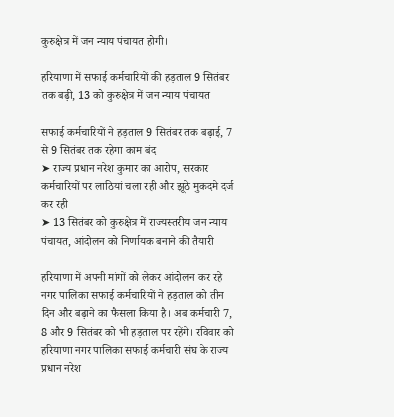कुरुक्षेत्र में जन न्याय पंचायत होगी।

हरियाणा में सफाई कर्मचारियों की हड़ताल 9 सितंबर तक बढ़ी, 13 को कुरुक्षेत्र में जन न्याय पंचायत

सफाई कर्मचारियों ने हड़ताल 9 सितंबर तक बढ़ाई, 7 से 9 सितंबर तक रहेगा काम बंद
➤ राज्य प्रधान नरेश कुमार का आरोप, सरकार कर्मचारियों पर लाठियां चला रही और झूठे मुकदमे दर्ज कर रही
➤ 13 सितंबर को कुरुक्षेत्र में राज्यस्तरीय जन न्याय पंचायत, आंदोलन को निर्णायक बनाने की तैयारी

हरियाणा में अपनी मांगों को लेकर आंदोलन कर रहे नगर पालिका सफाई कर्मचारियों ने हड़ताल को तीन दिन और बढ़ाने का फैसला किया है। अब कर्मचारी 7, 8 और 9 सितंबर को भी हड़ताल पर रहेंगे। रविवार को हरियाणा नगर पालिका सफाई कर्मचारी संघ के राज्य प्रधान नरेश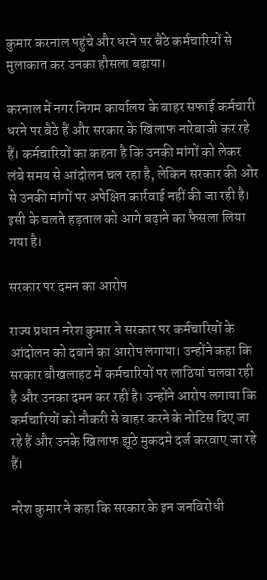कुमार करनाल पहुंचे और धरने पर बैठे कर्मचारियों से मुलाकात कर उनका हौसला बढ़ाया।

करनाल में नगर निगम कार्यालय के बाहर सफाई कर्मचारी धरने पर बैठे हैं और सरकार के खिलाफ नारेबाजी कर रहे हैं। कर्मचारियों का कहना है कि उनकी मांगों को लेकर लंबे समय से आंदोलन चल रहा है, लेकिन सरकार की ओर से उनकी मांगों पर अपेक्षित कार्रवाई नहीं की जा रही है। इसी के चलते हड़ताल को आगे बढ़ाने का फैसला लिया गया है।

सरकार पर दमन का आरोप

राज्य प्रधान नरेश कुमार ने सरकार पर कर्मचारियों के आंदोलन को दबाने का आरोप लगाया। उन्होंने कहा कि सरकार बौखलाहट में कर्मचारियों पर लाठियां चलवा रही है और उनका दमन कर रही है। उन्होंने आरोप लगाया कि कर्मचारियों को नौकरी से बाहर करने के नोटिस दिए जा रहे हैं और उनके खिलाफ झूठे मुकदमे दर्ज करवाए जा रहे हैं।

नरेश कुमार ने कहा कि सरकार के इन जनविरोधी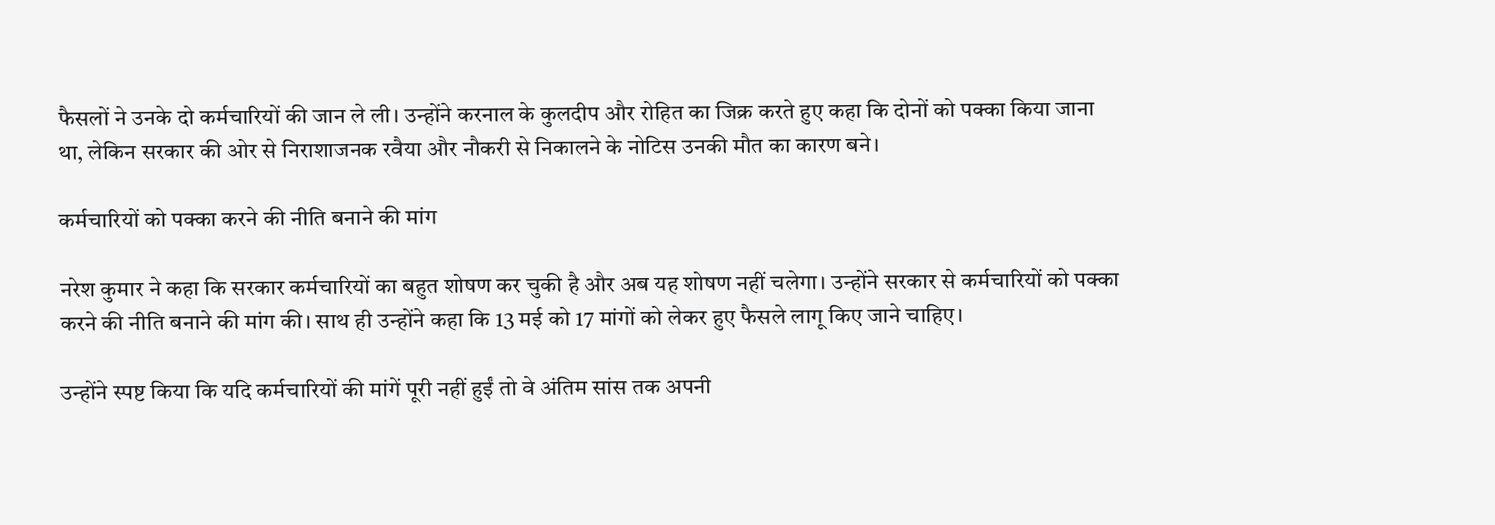फैसलों ने उनके दो कर्मचारियों की जान ले ली। उन्होंने करनाल के कुलदीप और रोहित का जिक्र करते हुए कहा कि दोनों को पक्का किया जाना था, लेकिन सरकार की ओर से निराशाजनक रवैया और नौकरी से निकालने के नोटिस उनकी मौत का कारण बने।

कर्मचारियों को पक्का करने की नीति बनाने की मांग

नरेश कुमार ने कहा कि सरकार कर्मचारियों का बहुत शोषण कर चुकी है और अब यह शोषण नहीं चलेगा। उन्होंने सरकार से कर्मचारियों को पक्का करने की नीति बनाने की मांग की। साथ ही उन्होंने कहा कि 13 मई को 17 मांगों को लेकर हुए फैसले लागू किए जाने चाहिए।

उन्होंने स्पष्ट किया कि यदि कर्मचारियों की मांगें पूरी नहीं हुईं तो वे अंतिम सांस तक अपनी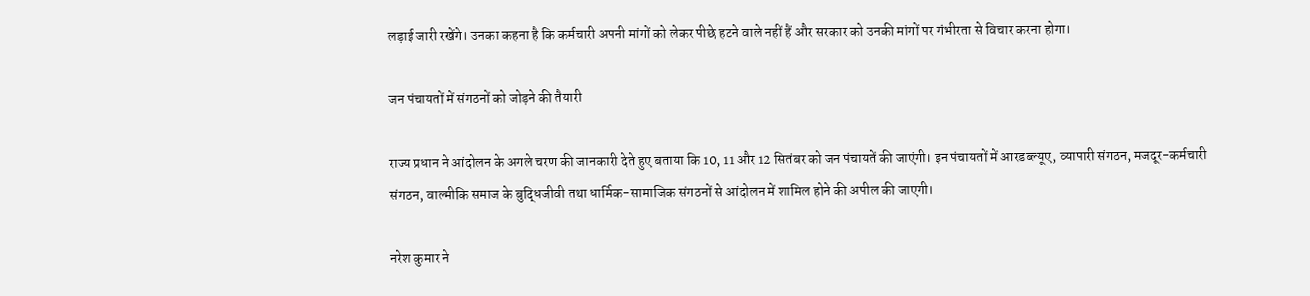लड़ाई जारी रखेंगे। उनका कहना है कि कर्मचारी अपनी मांगों को लेकर पीछे हटने वाले नहीं हैं और सरकार को उनकी मांगों पर गंभीरता से विचार करना होगा।

जन पंचायतों में संगठनों को जोड़ने की तैयारी

राज्य प्रधान ने आंदोलन के अगले चरण की जानकारी देते हुए बताया कि 10, 11 और 12 सितंबर को जन पंचायतें की जाएंगी। इन पंचायतों में आरडब्ल्यूए, व्यापारी संगठन, मजदूर-कर्मचारी संगठन, वाल्मीकि समाज के बुद्धिजीवी तथा धार्मिक-सामाजिक संगठनों से आंदोलन में शामिल होने की अपील की जाएगी।

नरेश कुमार ने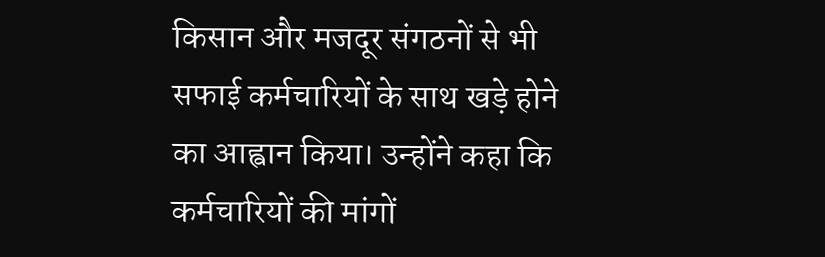किसान और मजदूर संगठनों से भी सफाई कर्मचारियों के साथ खड़े होने का आह्वान किया। उन्होंने कहा कि कर्मचारियों की मांगों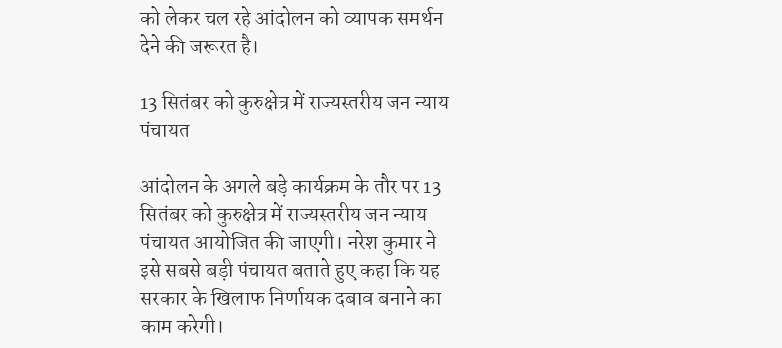को लेकर चल रहे आंदोलन को व्यापक समर्थन देने की जरूरत है।

13 सितंबर को कुरुक्षेत्र में राज्यस्तरीय जन न्याय पंचायत

आंदोलन के अगले बड़े कार्यक्रम के तौर पर 13 सितंबर को कुरुक्षेत्र में राज्यस्तरीय जन न्याय पंचायत आयोजित की जाएगी। नरेश कुमार ने इसे सबसे बड़ी पंचायत बताते हुए कहा कि यह सरकार के खिलाफ निर्णायक दबाव बनाने का काम करेगी।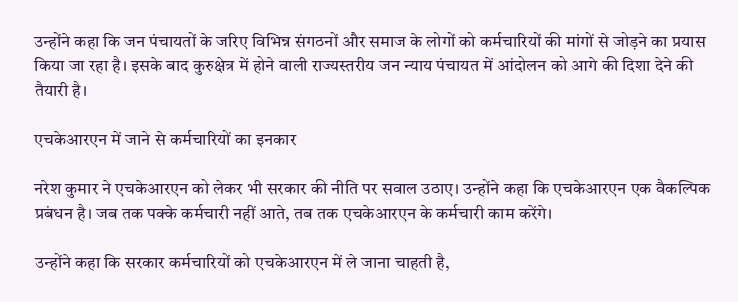उन्होंने कहा कि जन पंचायतों के जरिए विभिन्न संगठनों और समाज के लोगों को कर्मचारियों की मांगों से जोड़ने का प्रयास किया जा रहा है। इसके बाद कुरुक्षेत्र में होने वाली राज्यस्तरीय जन न्याय पंचायत में आंदोलन को आगे की दिशा देने की तैयारी है।

एचकेआरएन में जाने से कर्मचारियों का इनकार

नरेश कुमार ने एचकेआरएन को लेकर भी सरकार की नीति पर सवाल उठाए। उन्होंने कहा कि एचकेआरएन एक वैकल्पिक प्रबंधन है। जब तक पक्के कर्मचारी नहीं आते, तब तक एचकेआरएन के कर्मचारी काम करेंगे।

उन्होंने कहा कि सरकार कर्मचारियों को एचकेआरएन में ले जाना चाहती है,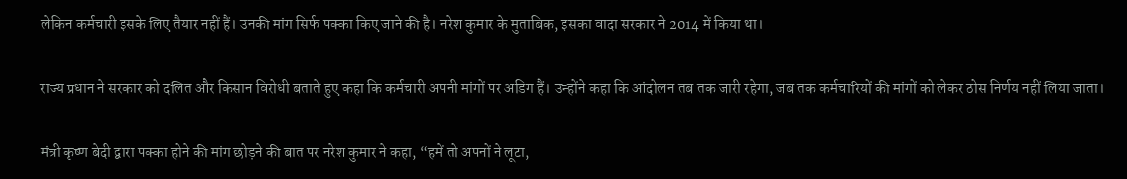लेकिन कर्मचारी इसके लिए तैयार नहीं हैं। उनकी मांग सिर्फ पक्का किए जाने की है। नरेश कुमार के मुताबिक, इसका वादा सरकार ने 2014 में किया था।

राज्य प्रधान ने सरकार को दलित और किसान विरोधी बताते हुए कहा कि कर्मचारी अपनी मांगों पर अडिग हैं। उन्होंने कहा कि आंदोलन तब तक जारी रहेगा, जब तक कर्मचारियों की मांगों को लेकर ठोस निर्णय नहीं लिया जाता।

मंत्री कृष्ण बेदी द्वारा पक्का होने की मांग छोड़ने की बात पर नरेश कुमार ने कहा, “हमें तो अपनों ने लूटा,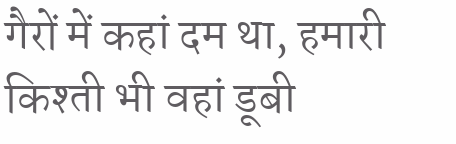गैरों में कहां दम था, हमारी किश्ती भी वहां डूबी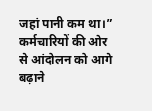जहां पानी कम था।” कर्मचारियों की ओर से आंदोलन को आगे बढ़ाने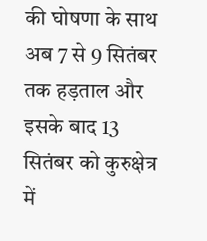की घोषणा के साथ अब 7 से 9 सितंबर तक हड़ताल और इसके बाद 13 सितंबर को कुरुक्षेत्र में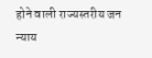होने वाली राज्यस्तरीय जन न्याय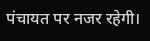पंचायत पर नजर रहेगी।